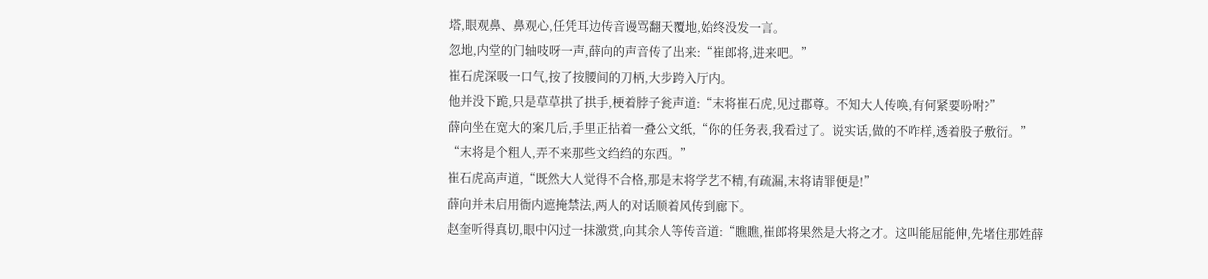塔,眼观鼻、鼻观心,任凭耳边传音谩骂翻天覆地,始终没发一言。
忽地,内堂的门轴吱呀一声,薛向的声音传了出来:“崔郎将,进来吧。”
崔石虎深吸一口气,按了按腰间的刀柄,大步跨入厅内。
他并没下跪,只是草草拱了拱手,梗着脖子瓮声道:“末将崔石虎,见过郡尊。不知大人传唤,有何紧要吩咐?”
薛向坐在宽大的案几后,手里正拈着一叠公文纸,“你的任务表,我看过了。说实话,做的不咋样,透着股子敷衍。”
“末将是个粗人,弄不来那些文绉绉的东西。”
崔石虎高声道,“既然大人觉得不合格,那是末将学艺不精,有疏漏,末将请罪便是!”
薛向并未启用衙内遮掩禁法,两人的对话顺着风传到廊下。
赵奎听得真切,眼中闪过一抹激赏,向其余人等传音道:“瞧瞧,崔郎将果然是大将之才。这叫能屈能伸,先堵住那姓薛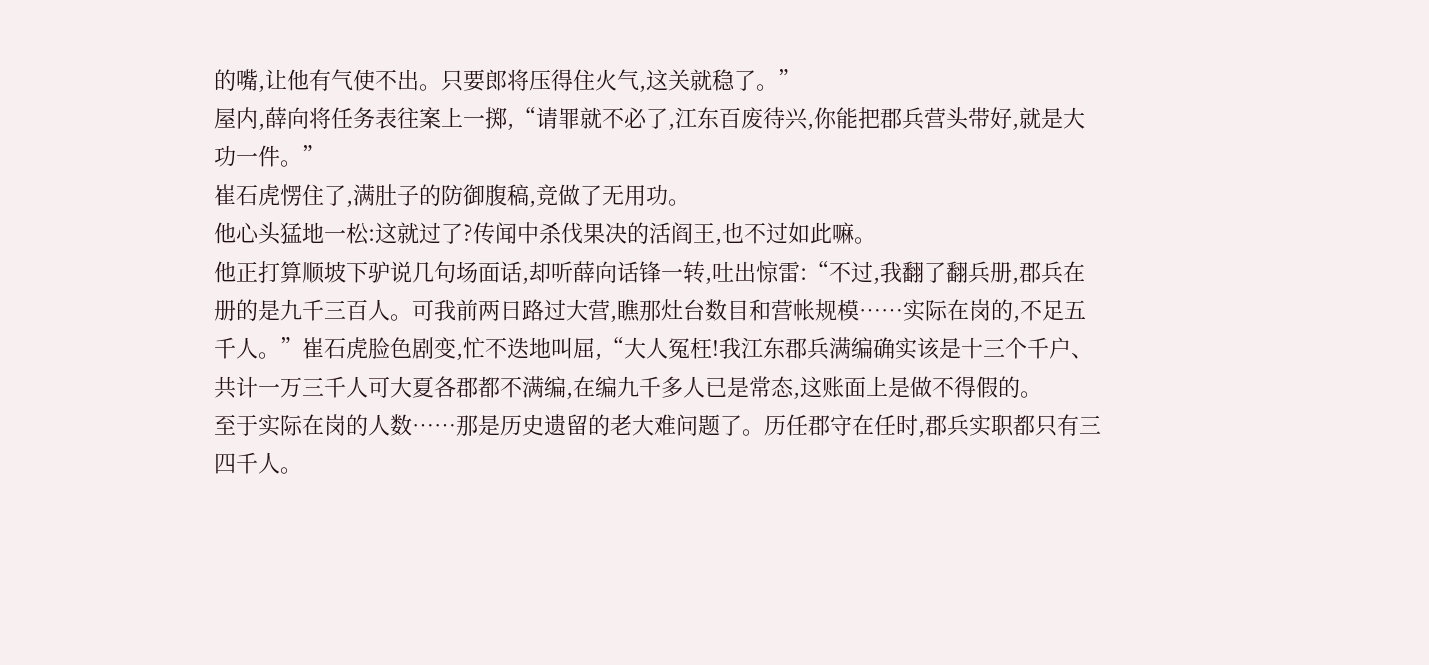的嘴,让他有气使不出。只要郎将压得住火气,这关就稳了。”
屋内,薛向将任务表往案上一掷,“请罪就不必了,江东百废待兴,你能把郡兵营头带好,就是大功一件。”
崔石虎愣住了,满肚子的防御腹稿,竞做了无用功。
他心头猛地一松:这就过了?传闻中杀伐果决的活阎王,也不过如此嘛。
他正打算顺坡下驴说几句场面话,却听薛向话锋一转,吐出惊雷:“不过,我翻了翻兵册,郡兵在册的是九千三百人。可我前两日路过大营,瞧那灶台数目和营帐规模……实际在岗的,不足五千人。”崔石虎脸色剧变,忙不迭地叫屈,“大人冤枉!我江东郡兵满编确实该是十三个千户、共计一万三千人可大夏各郡都不满编,在编九千多人已是常态,这账面上是做不得假的。
至于实际在岗的人数……那是历史遗留的老大难问题了。历任郡守在任时,郡兵实职都只有三四千人。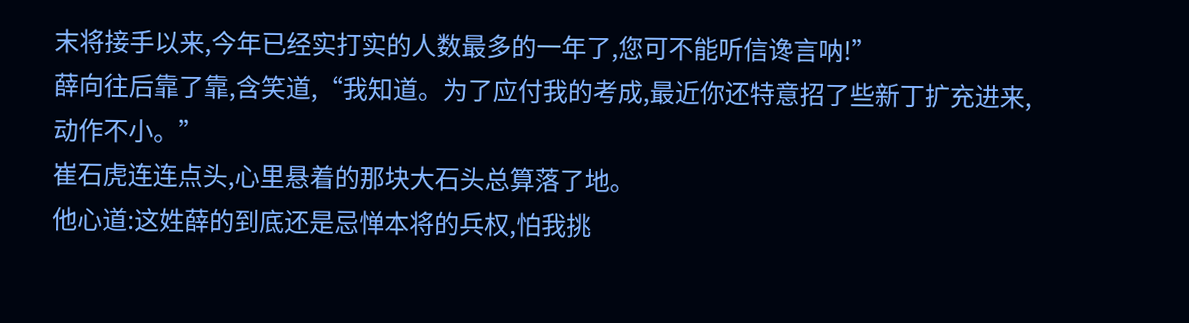末将接手以来,今年已经实打实的人数最多的一年了,您可不能听信谗言呐!”
薛向往后靠了靠,含笑道,“我知道。为了应付我的考成,最近你还特意招了些新丁扩充进来,动作不小。”
崔石虎连连点头,心里悬着的那块大石头总算落了地。
他心道:这姓薛的到底还是忌惮本将的兵权,怕我挑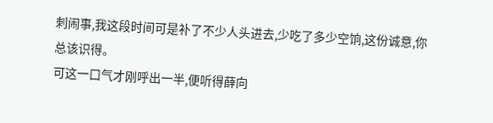刺闹事,我这段时间可是补了不少人头进去,少吃了多少空饷,这份诚意,你总该识得。
可这一口气才刚呼出一半,便听得薛向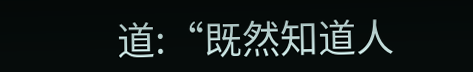道:“既然知道人